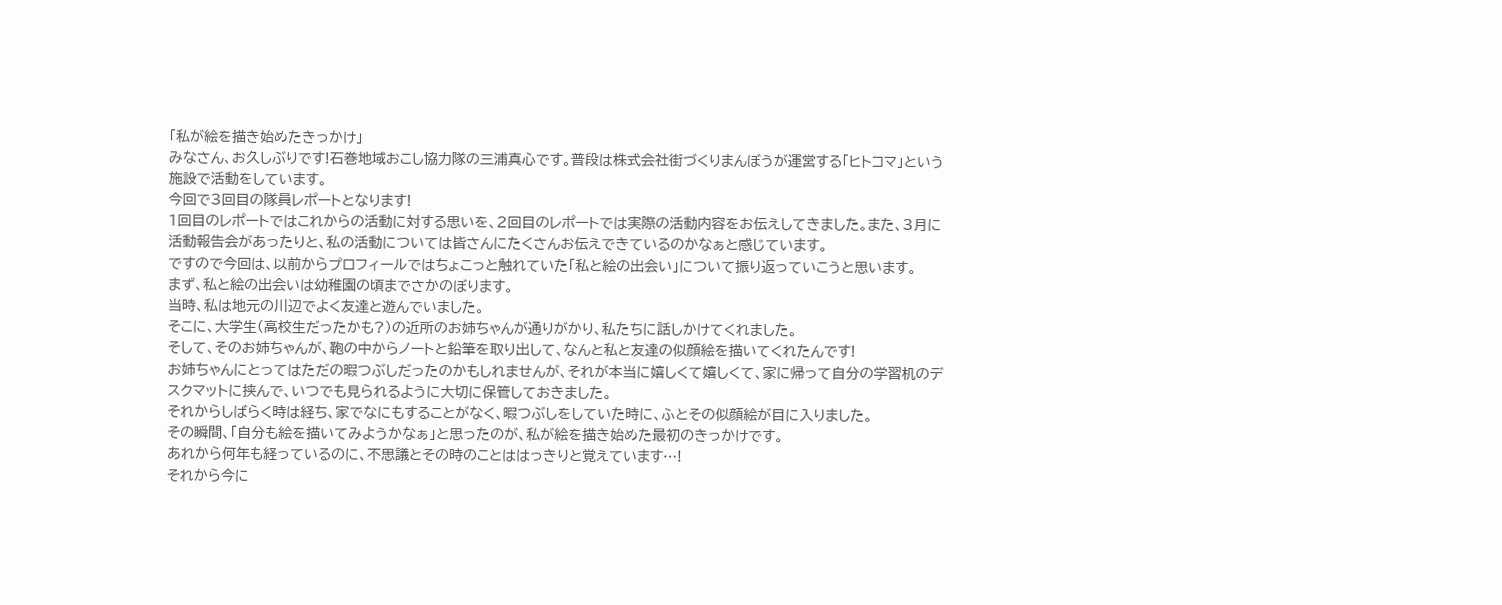「私が絵を描き始めたきっかけ」
みなさん、お久しぶりです!石巻地域おこし協力隊の三浦真心です。普段は株式会社街づくりまんぼうが運営する「ヒトコマ」という施設で活動をしています。
今回で3回目の隊員レポートとなります!
1回目のレポートではこれからの活動に対する思いを、2回目のレポートでは実際の活動内容をお伝えしてきました。また、3月に活動報告会があったりと、私の活動については皆さんにたくさんお伝えできているのかなぁと感じています。
ですので今回は、以前からプロフィールではちょこっと触れていた「私と絵の出会い」について振り返っていこうと思います。
まず、私と絵の出会いは幼稚園の頃までさかのぼります。
当時、私は地元の川辺でよく友達と遊んでいました。
そこに、大学生(高校生だったかも?)の近所のお姉ちゃんが通りがかり、私たちに話しかけてくれました。
そして、そのお姉ちゃんが、鞄の中からノートと鉛筆を取り出して、なんと私と友達の似顔絵を描いてくれたんです!
お姉ちゃんにとってはただの暇つぶしだったのかもしれませんが、それが本当に嬉しくて嬉しくて、家に帰って自分の学習机のデスクマットに挟んで、いつでも見られるように大切に保管しておきました。
それからしばらく時は経ち、家でなにもすることがなく、暇つぶしをしていた時に、ふとその似顔絵が目に入りました。
その瞬間、「自分も絵を描いてみようかなぁ」と思ったのが、私が絵を描き始めた最初のきっかけです。
あれから何年も経っているのに、不思議とその時のことははっきりと覚えています…!
それから今に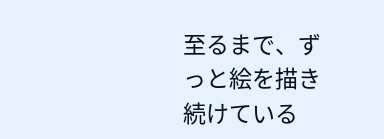至るまで、ずっと絵を描き続けている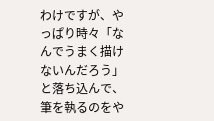わけですが、やっぱり時々「なんでうまく描けないんだろう」と落ち込んで、筆を執るのをや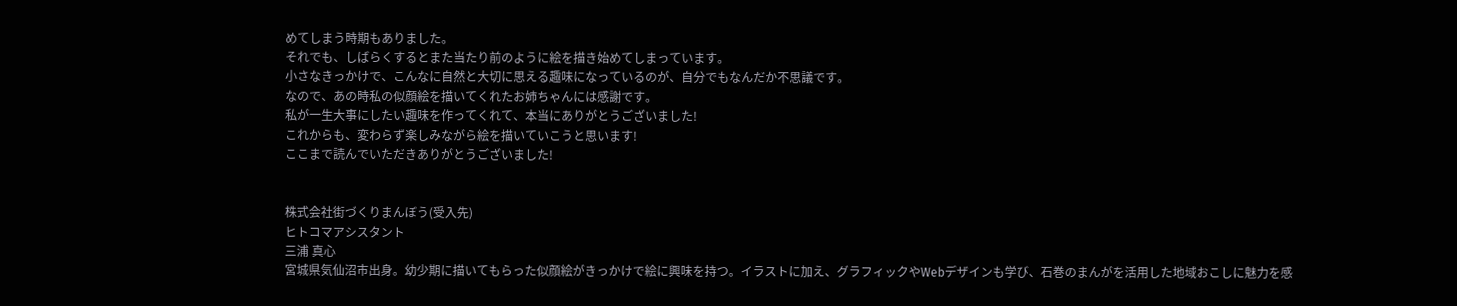めてしまう時期もありました。
それでも、しばらくするとまた当たり前のように絵を描き始めてしまっています。
小さなきっかけで、こんなに自然と大切に思える趣味になっているのが、自分でもなんだか不思議です。
なので、あの時私の似顔絵を描いてくれたお姉ちゃんには感謝です。
私が一生大事にしたい趣味を作ってくれて、本当にありがとうございました!
これからも、変わらず楽しみながら絵を描いていこうと思います!
ここまで読んでいただきありがとうございました!


株式会社街づくりまんぼう(受入先)
ヒトコマアシスタント
三浦 真心
宮城県気仙沼市出身。幼少期に描いてもらった似顔絵がきっかけで絵に興味を持つ。イラストに加え、グラフィックやWebデザインも学び、石巻のまんがを活用した地域おこしに魅力を感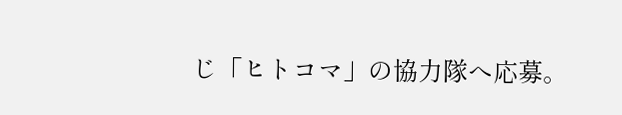じ「ヒトコマ」の協力隊へ応募。